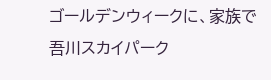ゴールデンウィークに、家族で 吾川スカイパーク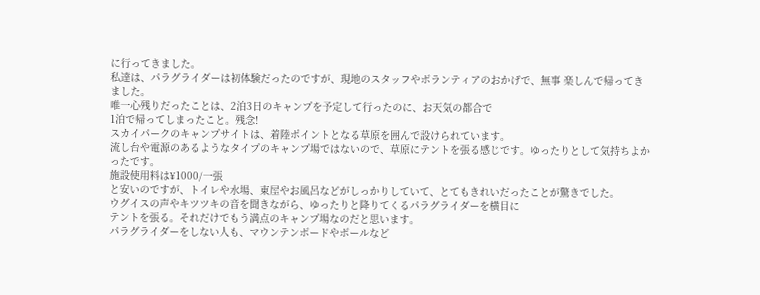に行ってきました。
私達は、パラグライダーは初体験だったのですが、現地のスタッフやボランティアのおかげで、無事 楽しんで帰ってきました。
唯一心残りだったことは、2泊3日のキャンプを予定して行ったのに、お天気の都合で
1泊で帰ってしまったこと。残念!
スカイパークのキャンプサイトは、着陸ポイントとなる草原を囲んで設けられています。
流し台や電源のあるようなタイプのキャンプ場ではないので、草原にテントを張る感じです。ゆったりとして気持ちよかったです。
施設使用料は¥1000/一張
と安いのですが、トイレや水場、東屋やお風呂などがしっかりしていて、とてもきれいだったことが驚きでした。
ウグイスの声やキツツキの音を聞きながら、ゆったりと降りてくるパラグライダーを横目に
テントを張る。それだけでもう満点のキャンプ場なのだと思います。
パラグライダーをしない人も、マウンテンボードやボールなど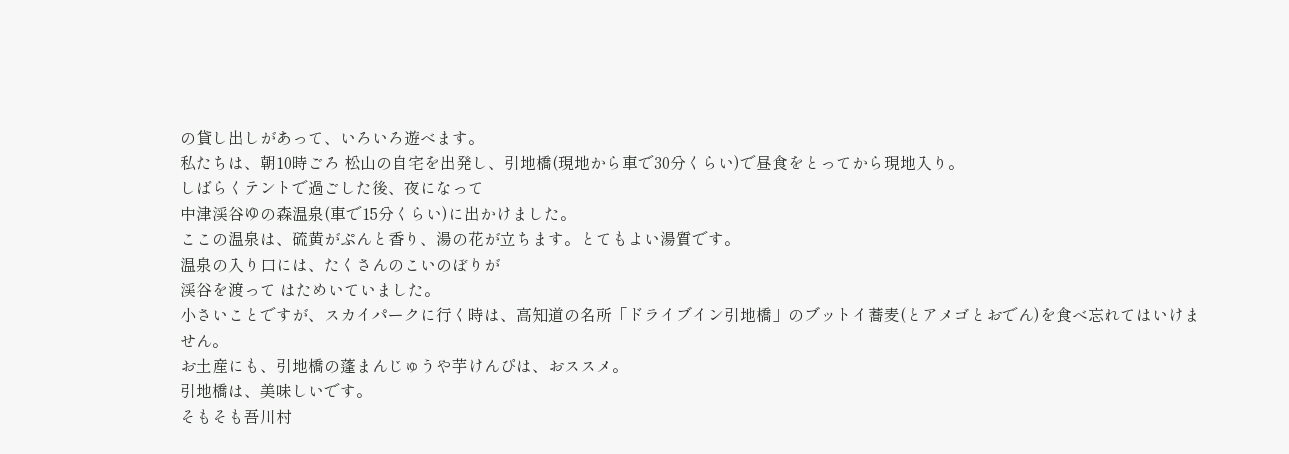の貸し出しがあって、いろいろ遊べます。
私たちは、朝10時ごろ 松山の自宅を出発し、引地橋(現地から車で30分くらい)で昼食をとってから現地入り。
しばらくテントで過ごした後、夜になって
中津渓谷ゆの森温泉(車で15分くらい)に出かけました。
ここの温泉は、硫黄がぷんと香り、湯の花が立ちます。とてもよい湯質です。
温泉の入り口には、たくさんのこいのぼりが
渓谷を渡って はためいていました。
小さいことですが、スカイパークに行く時は、高知道の名所「ドライブイン引地橋」のブットイ蕎麦(とアメゴとおでん)を食べ忘れてはいけません。
お土産にも、引地橋の蓬まんじゅうや芋けんぴは、おススメ。
引地橋は、美味しいです。
そもそも吾川村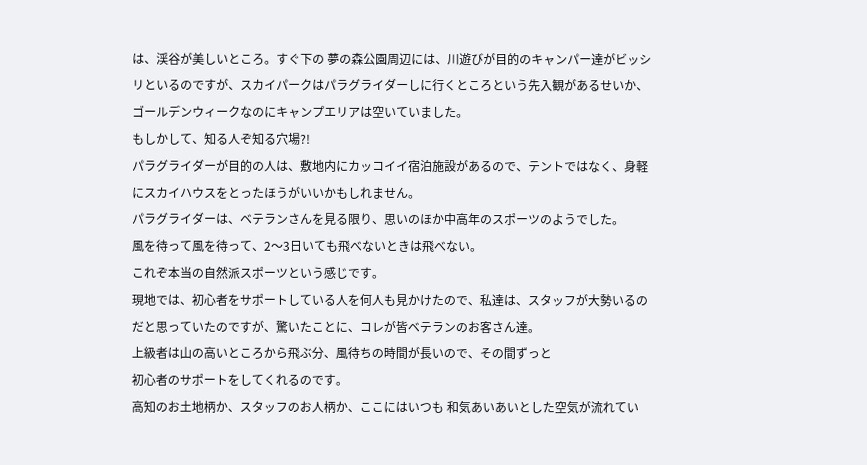は、渓谷が美しいところ。すぐ下の 夢の森公園周辺には、川遊びが目的のキャンパー達がビッシリといるのですが、スカイパークはパラグライダーしに行くところという先入観があるせいか、ゴールデンウィークなのにキャンプエリアは空いていました。
もしかして、知る人ぞ知る穴場?!
パラグライダーが目的の人は、敷地内にカッコイイ宿泊施設があるので、テントではなく、身軽にスカイハウスをとったほうがいいかもしれません。
パラグライダーは、ベテランさんを見る限り、思いのほか中高年のスポーツのようでした。
風を待って風を待って、2〜3日いても飛べないときは飛べない。
これぞ本当の自然派スポーツという感じです。
現地では、初心者をサポートしている人を何人も見かけたので、私達は、スタッフが大勢いるのだと思っていたのですが、驚いたことに、コレが皆ベテランのお客さん達。
上級者は山の高いところから飛ぶ分、風待ちの時間が長いので、その間ずっと
初心者のサポートをしてくれるのです。
高知のお土地柄か、スタッフのお人柄か、ここにはいつも 和気あいあいとした空気が流れてい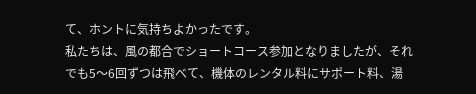て、ホントに気持ちよかったです。
私たちは、風の都合でショートコース参加となりましたが、それでも5〜6回ずつは飛べて、機体のレンタル料にサポート料、湯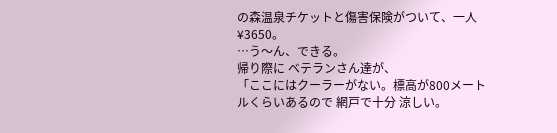の森温泉チケットと傷害保険がついて、一人¥3650。
…う〜ん、できる。
帰り際に ベテランさん達が、
「ここにはクーラーがない。標高が800メートルくらいあるので 網戸で十分 涼しい。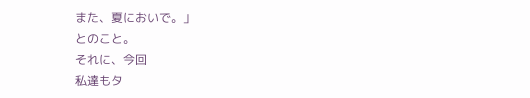また、夏においで。」
とのこと。
それに、今回
私達もタ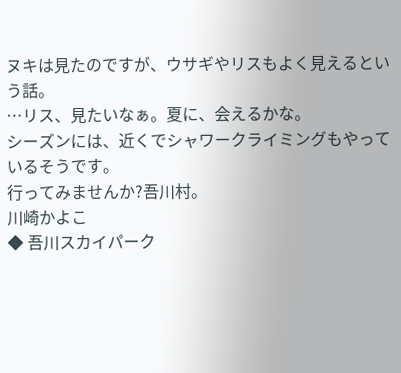ヌキは見たのですが、ウサギやリスもよく見えるという話。
…リス、見たいなぁ。夏に、会えるかな。
シーズンには、近くでシャワークライミングもやっているそうです。
行ってみませんか?吾川村。
川崎かよこ
◆ 吾川スカイパーク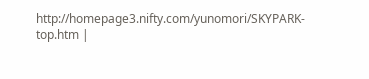http://homepage3.nifty.com/yunomori/SKYPARK-top.htm |